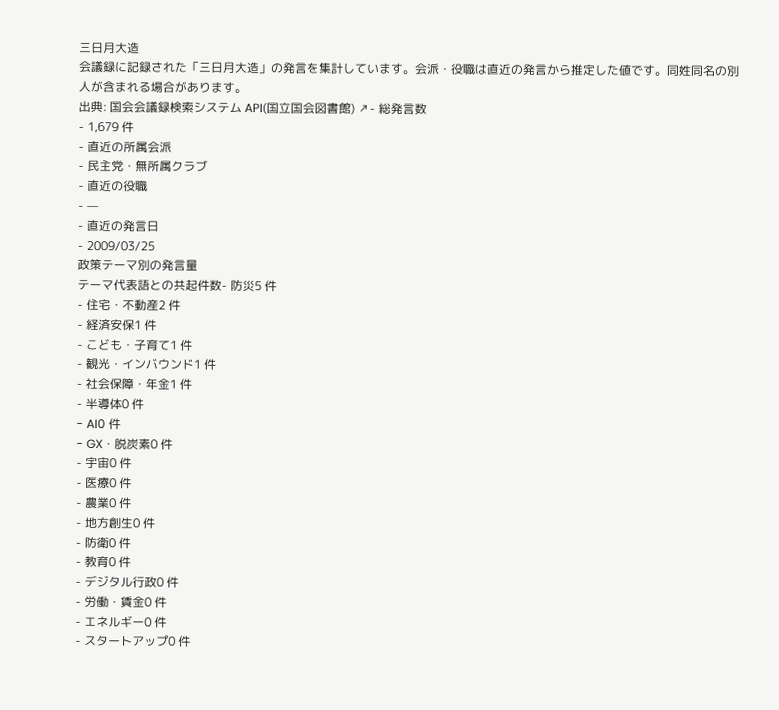三日月大造
会議録に記録された「三日月大造」の発言を集計しています。会派・役職は直近の発言から推定した値です。同姓同名の別人が含まれる場合があります。
出典: 国会会議録検索システム API(国立国会図書館) ↗- 総発言数
- 1,679 件
- 直近の所属会派
- 民主党・無所属クラブ
- 直近の役職
- —
- 直近の発言日
- 2009/03/25
政策テーマ別の発言量
テーマ代表語との共起件数- 防災5 件
- 住宅・不動産2 件
- 経済安保1 件
- こども・子育て1 件
- 観光・インバウンド1 件
- 社会保障・年金1 件
- 半導体0 件
- AI0 件
- GX・脱炭素0 件
- 宇宙0 件
- 医療0 件
- 農業0 件
- 地方創生0 件
- 防衛0 件
- 教育0 件
- デジタル行政0 件
- 労働・賃金0 件
- エネルギー0 件
- スタートアップ0 件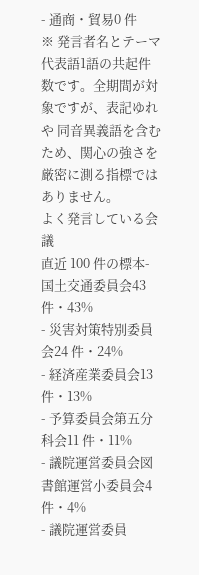- 通商・貿易0 件
※ 発言者名とテーマ代表語1語の共起件数です。全期間が対象ですが、表記ゆれや 同音異義語を含むため、関心の強さを厳密に測る指標ではありません。
よく発言している会議
直近 100 件の標本- 国土交通委員会43 件・43%
- 災害対策特別委員会24 件・24%
- 経済産業委員会13 件・13%
- 予算委員会第五分科会11 件・11%
- 議院運営委員会図書館運営小委員会4 件・4%
- 議院運営委員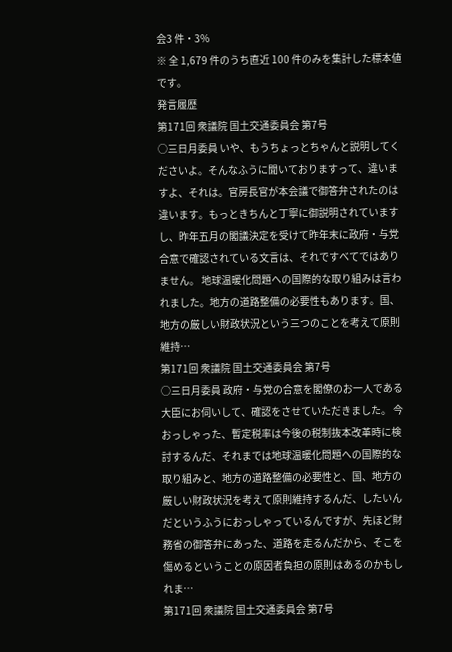会3 件・3%
※ 全 1,679 件のうち直近 100 件のみを集計した標本値です。
発言履歴
第171回 衆議院 国土交通委員会 第7号
○三日月委員 いや、もうちょっとちゃんと説明してくださいよ。そんなふうに聞いておりますって、違いますよ、それは。官房長官が本会議で御答弁されたのは違います。もっときちんと丁寧に御説明されていますし、昨年五月の閣議決定を受けて昨年末に政府・与党合意で確認されている文言は、それですべてではありません。 地球温暖化問題への国際的な取り組みは言われました。地方の道路整備の必要性もあります。国、地方の厳しい財政状況という三つのことを考えて原則維持…
第171回 衆議院 国土交通委員会 第7号
○三日月委員 政府・与党の合意を閣僚のお一人である大臣にお伺いして、確認をさせていただきました。 今おっしゃった、暫定税率は今後の税制抜本改革時に検討するんだ、それまでは地球温暖化問題への国際的な取り組みと、地方の道路整備の必要性と、国、地方の厳しい財政状況を考えて原則維持するんだ、したいんだというふうにおっしゃっているんですが、先ほど財務省の御答弁にあった、道路を走るんだから、そこを傷めるということの原因者負担の原則はあるのかもしれま…
第171回 衆議院 国土交通委員会 第7号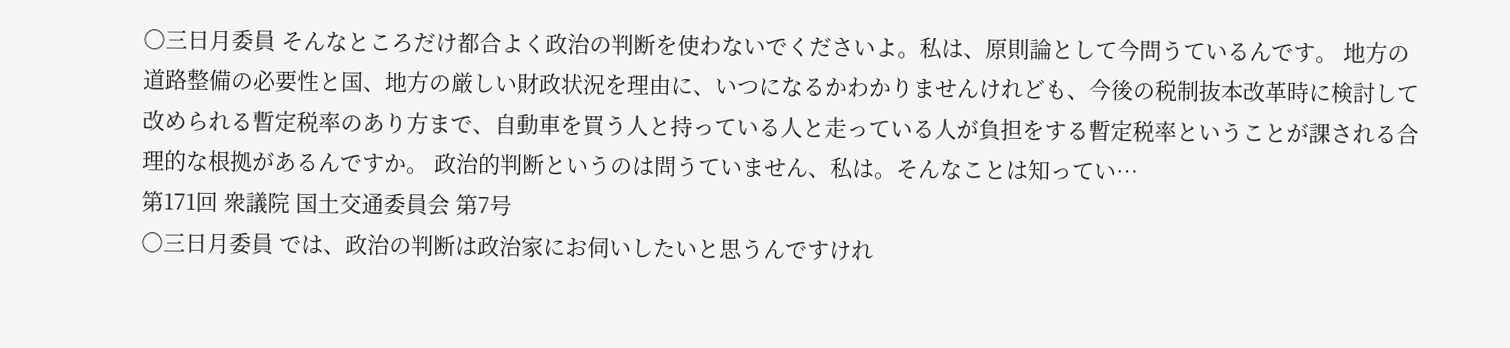○三日月委員 そんなところだけ都合よく政治の判断を使わないでくださいよ。私は、原則論として今問うているんです。 地方の道路整備の必要性と国、地方の厳しい財政状況を理由に、いつになるかわかりませんけれども、今後の税制抜本改革時に検討して改められる暫定税率のあり方まで、自動車を買う人と持っている人と走っている人が負担をする暫定税率ということが課される合理的な根拠があるんですか。 政治的判断というのは問うていません、私は。そんなことは知ってい…
第171回 衆議院 国土交通委員会 第7号
○三日月委員 では、政治の判断は政治家にお伺いしたいと思うんですけれ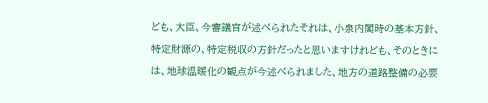ども、大臣、今審議官が述べられたそれは、小泉内閣時の基本方針、特定財源の、特定税収の方針だったと思いますけれども、そのときには、地球温暖化の観点が今述べられました、地方の道路整備の必要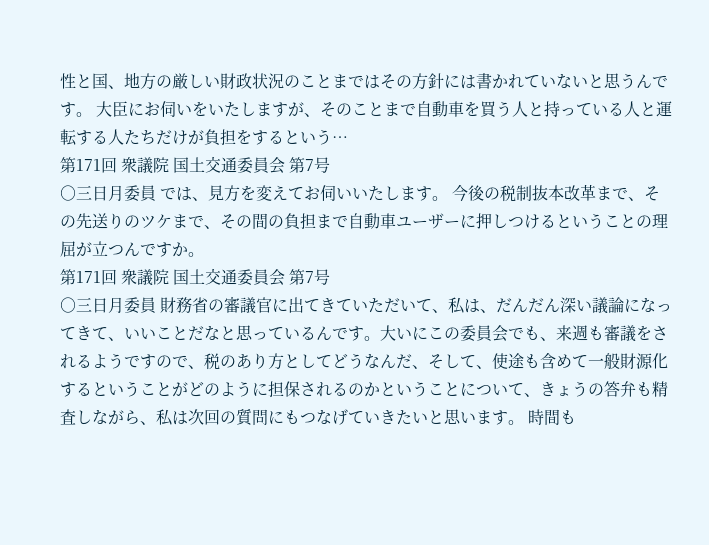性と国、地方の厳しい財政状況のことまではその方針には書かれていないと思うんです。 大臣にお伺いをいたしますが、そのことまで自動車を買う人と持っている人と運転する人たちだけが負担をするという…
第171回 衆議院 国土交通委員会 第7号
○三日月委員 では、見方を変えてお伺いいたします。 今後の税制抜本改革まで、その先送りのツケまで、その間の負担まで自動車ユーザーに押しつけるということの理屈が立つんですか。
第171回 衆議院 国土交通委員会 第7号
○三日月委員 財務省の審議官に出てきていただいて、私は、だんだん深い議論になってきて、いいことだなと思っているんです。大いにこの委員会でも、来週も審議をされるようですので、税のあり方としてどうなんだ、そして、使途も含めて一般財源化するということがどのように担保されるのかということについて、きょうの答弁も精査しながら、私は次回の質問にもつなげていきたいと思います。 時間も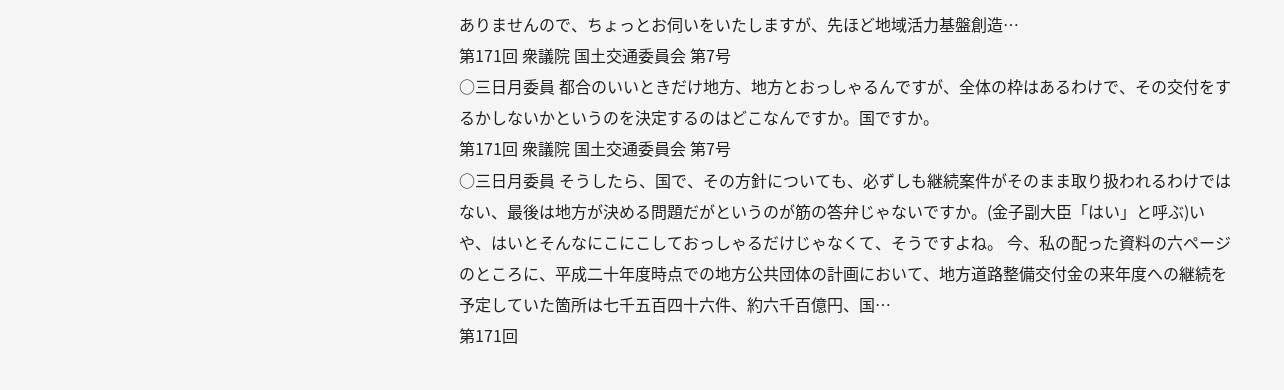ありませんので、ちょっとお伺いをいたしますが、先ほど地域活力基盤創造…
第171回 衆議院 国土交通委員会 第7号
○三日月委員 都合のいいときだけ地方、地方とおっしゃるんですが、全体の枠はあるわけで、その交付をするかしないかというのを決定するのはどこなんですか。国ですか。
第171回 衆議院 国土交通委員会 第7号
○三日月委員 そうしたら、国で、その方針についても、必ずしも継続案件がそのまま取り扱われるわけではない、最後は地方が決める問題だがというのが筋の答弁じゃないですか。(金子副大臣「はい」と呼ぶ)いや、はいとそんなにこにこしておっしゃるだけじゃなくて、そうですよね。 今、私の配った資料の六ページのところに、平成二十年度時点での地方公共団体の計画において、地方道路整備交付金の来年度への継続を予定していた箇所は七千五百四十六件、約六千百億円、国…
第171回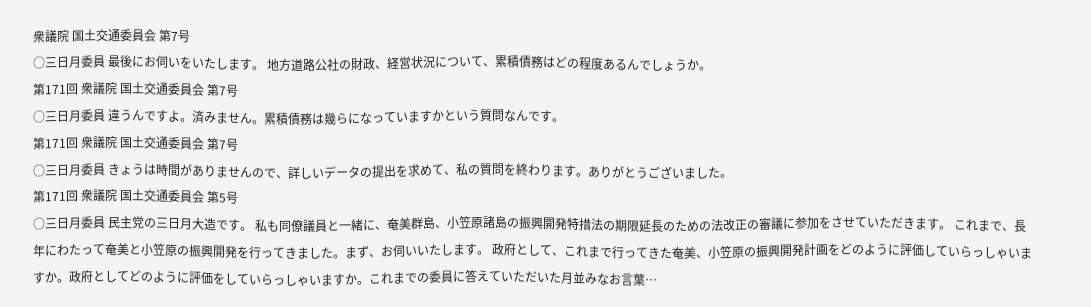衆議院 国土交通委員会 第7号
○三日月委員 最後にお伺いをいたします。 地方道路公社の財政、経営状況について、累積債務はどの程度あるんでしょうか。
第171回 衆議院 国土交通委員会 第7号
○三日月委員 違うんですよ。済みません。累積債務は幾らになっていますかという質問なんです。
第171回 衆議院 国土交通委員会 第7号
○三日月委員 きょうは時間がありませんので、詳しいデータの提出を求めて、私の質問を終わります。ありがとうございました。
第171回 衆議院 国土交通委員会 第5号
○三日月委員 民主党の三日月大造です。 私も同僚議員と一緒に、奄美群島、小笠原諸島の振興開発特措法の期限延長のための法改正の審議に参加をさせていただきます。 これまで、長年にわたって奄美と小笠原の振興開発を行ってきました。まず、お伺いいたします。 政府として、これまで行ってきた奄美、小笠原の振興開発計画をどのように評価していらっしゃいますか。政府としてどのように評価をしていらっしゃいますか。これまでの委員に答えていただいた月並みなお言葉…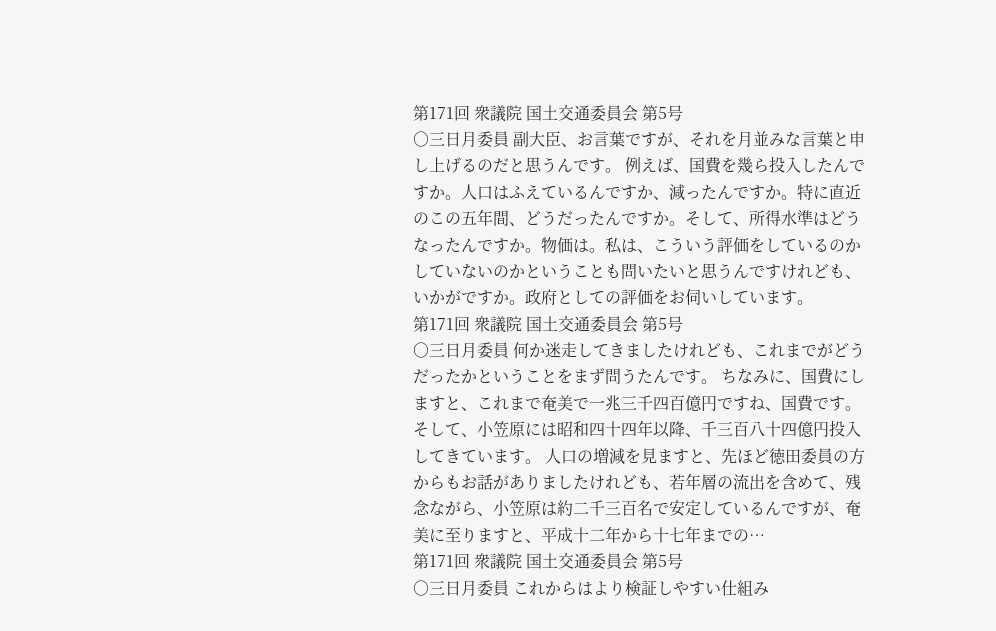第171回 衆議院 国土交通委員会 第5号
○三日月委員 副大臣、お言葉ですが、それを月並みな言葉と申し上げるのだと思うんです。 例えば、国費を幾ら投入したんですか。人口はふえているんですか、減ったんですか。特に直近のこの五年間、どうだったんですか。そして、所得水準はどうなったんですか。物価は。私は、こういう評価をしているのかしていないのかということも問いたいと思うんですけれども、いかがですか。政府としての評価をお伺いしています。
第171回 衆議院 国土交通委員会 第5号
○三日月委員 何か迷走してきましたけれども、これまでがどうだったかということをまず問うたんです。 ちなみに、国費にしますと、これまで奄美で一兆三千四百億円ですね、国費です。そして、小笠原には昭和四十四年以降、千三百八十四億円投入してきています。 人口の増減を見ますと、先ほど徳田委員の方からもお話がありましたけれども、若年層の流出を含めて、残念ながら、小笠原は約二千三百名で安定しているんですが、奄美に至りますと、平成十二年から十七年までの…
第171回 衆議院 国土交通委員会 第5号
○三日月委員 これからはより検証しやすい仕組み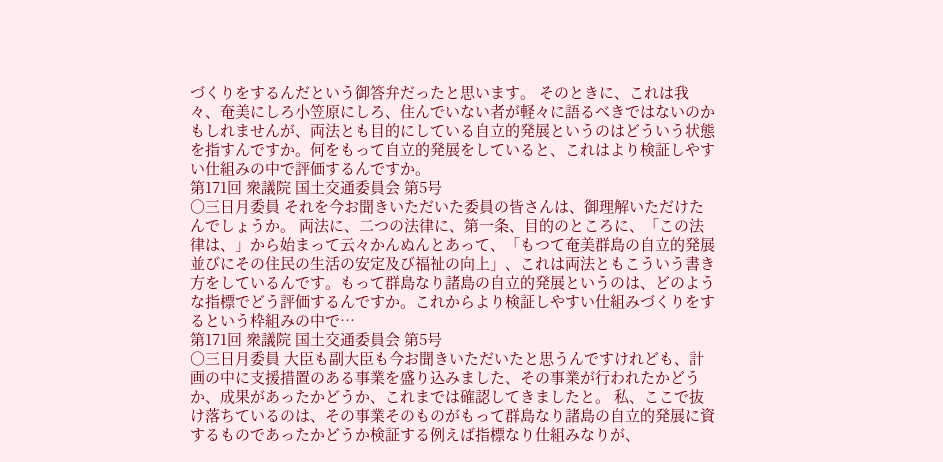づくりをするんだという御答弁だったと思います。 そのときに、これは我々、奄美にしろ小笠原にしろ、住んでいない者が軽々に語るべきではないのかもしれませんが、両法とも目的にしている自立的発展というのはどういう状態を指すんですか。何をもって自立的発展をしていると、これはより検証しやすい仕組みの中で評価するんですか。
第171回 衆議院 国土交通委員会 第5号
○三日月委員 それを今お聞きいただいた委員の皆さんは、御理解いただけたんでしょうか。 両法に、二つの法律に、第一条、目的のところに、「この法律は、」から始まって云々かんぬんとあって、「もつて奄美群島の自立的発展並びにその住民の生活の安定及び福祉の向上」、これは両法ともこういう書き方をしているんです。もって群島なり諸島の自立的発展というのは、どのような指標でどう評価するんですか。これからより検証しやすい仕組みづくりをするという枠組みの中で…
第171回 衆議院 国土交通委員会 第5号
○三日月委員 大臣も副大臣も今お聞きいただいたと思うんですけれども、計画の中に支援措置のある事業を盛り込みました、その事業が行われたかどうか、成果があったかどうか、これまでは確認してきましたと。 私、ここで抜け落ちているのは、その事業そのものがもって群島なり諸島の自立的発展に資するものであったかどうか検証する例えば指標なり仕組みなりが、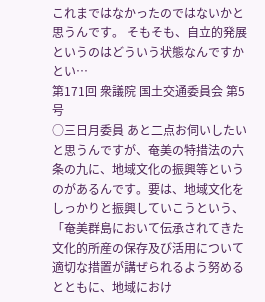これまではなかったのではないかと思うんです。 そもそも、自立的発展というのはどういう状態なんですかとい…
第171回 衆議院 国土交通委員会 第5号
○三日月委員 あと二点お伺いしたいと思うんですが、奄美の特措法の六条の九に、地域文化の振興等というのがあるんです。要は、地域文化をしっかりと振興していこうという、「奄美群島において伝承されてきた文化的所産の保存及び活用について適切な措置が講ぜられるよう努めるとともに、地域におけ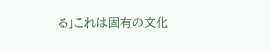る」これは固有の文化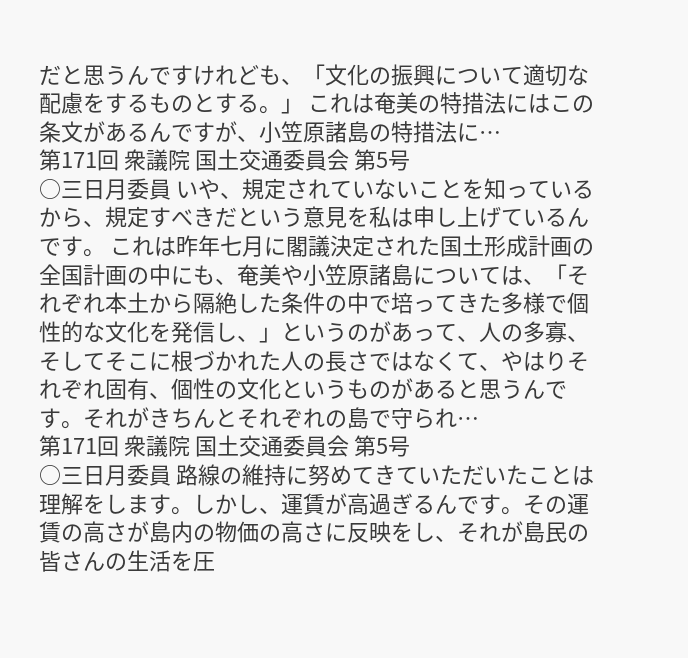だと思うんですけれども、「文化の振興について適切な配慮をするものとする。」 これは奄美の特措法にはこの条文があるんですが、小笠原諸島の特措法に…
第171回 衆議院 国土交通委員会 第5号
○三日月委員 いや、規定されていないことを知っているから、規定すべきだという意見を私は申し上げているんです。 これは昨年七月に閣議決定された国土形成計画の全国計画の中にも、奄美や小笠原諸島については、「それぞれ本土から隔絶した条件の中で培ってきた多様で個性的な文化を発信し、」というのがあって、人の多寡、そしてそこに根づかれた人の長さではなくて、やはりそれぞれ固有、個性の文化というものがあると思うんです。それがきちんとそれぞれの島で守られ…
第171回 衆議院 国土交通委員会 第5号
○三日月委員 路線の維持に努めてきていただいたことは理解をします。しかし、運賃が高過ぎるんです。その運賃の高さが島内の物価の高さに反映をし、それが島民の皆さんの生活を圧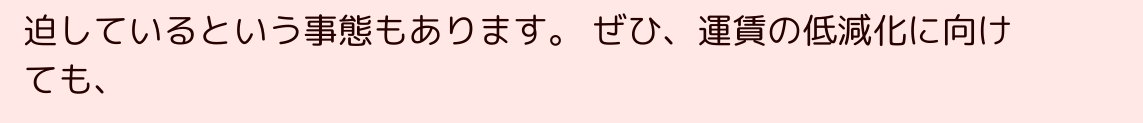迫しているという事態もあります。 ぜひ、運賃の低減化に向けても、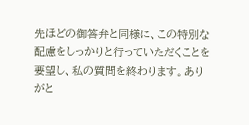先ほどの御答弁と同様に、この特別な配慮をしっかりと行っていただくことを要望し、私の質問を終わります。ありがと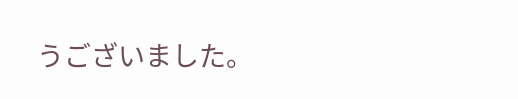うございました。